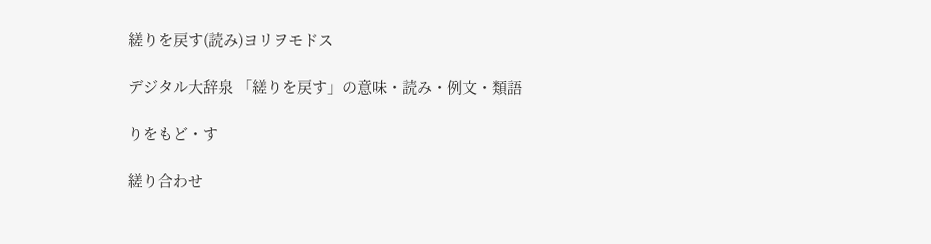縒りを戻す(読み)ヨリヲモドス

デジタル大辞泉 「縒りを戻す」の意味・読み・例文・類語

りをもど・す

縒り合わせ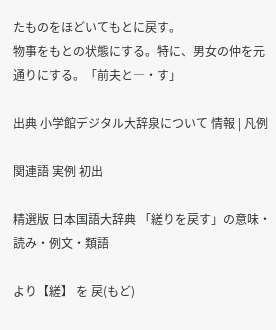たものをほどいてもとに戻す。
物事をもとの状態にする。特に、男女の仲を元通りにする。「前夫と―・す」

出典 小学館デジタル大辞泉について 情報 | 凡例

関連語 実例 初出

精選版 日本国語大辞典 「縒りを戻す」の意味・読み・例文・類語

より【縒】 を 戻(もど)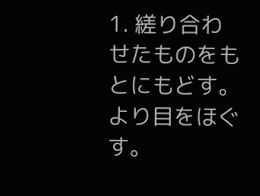1. 縒り合わせたものをもとにもどす。より目をほぐす。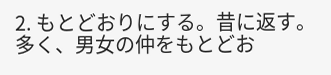2. もとどおりにする。昔に返す。多く、男女の仲をもとどお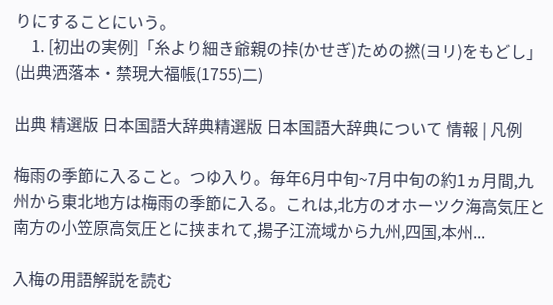りにすることにいう。
    1. [初出の実例]「糸より細き爺親の挊(かせぎ)ための撚(ヨリ)をもどし」(出典洒落本・禁現大福帳(1755)二)

出典 精選版 日本国語大辞典精選版 日本国語大辞典について 情報 | 凡例

梅雨の季節に入ること。つゆ入り。毎年6月中旬~7月中旬の約1ヵ月間,九州から東北地方は梅雨の季節に入る。これは,北方のオホーツク海高気圧と南方の小笠原高気圧とに挟まれて,揚子江流域から九州,四国,本州...

入梅の用語解説を読む